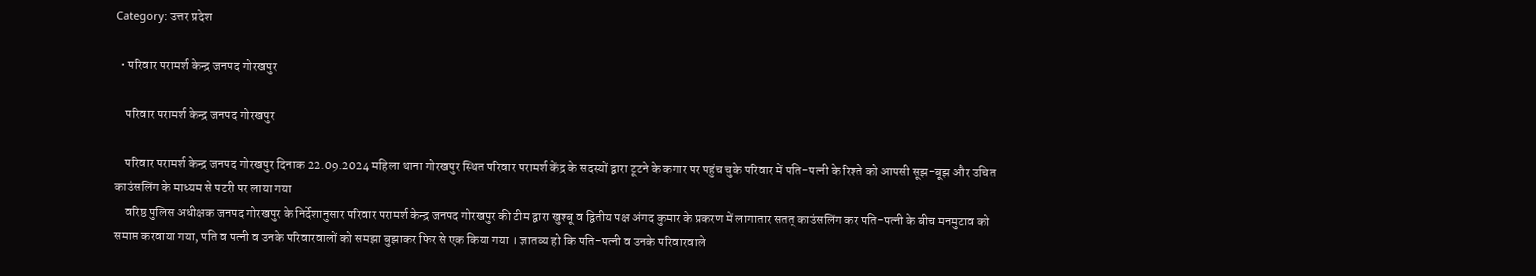Category: उत्तर प्रदेश

  • परिवार परामर्श केन्द्र जनपद गोरखपुर

    परिवार परामर्श केन्द्र जनपद गोरखपुर

    परिवार परामर्श केन्द्र जनपद गोरखपुर दिनाक 22.09.2024 महिला थाना गोरखपुर स्थित परिवार परामर्श केंद्र के सदस्यों द्वारा टूटने के कगार पर पहुंच चुके परिवार में पति-पत्नी के रिश्ते को आपसी सूझ-बूझ और उचित काउंसलिंग के माध्यम से पटरी पर लाया गया
    वरिष्ठ पुलिस अधीक्षक जनपद गोरखपुर के निर्देशानुसार परिवार परामर्श केन्द्र जनपद गोरखपुर की टीम द्वारा खुश्बू व द्वितीय पक्ष अंगद कुमार के प्रकरण में लागातार सतत् काउंसलिंग कर पति-पत्नी के बीच मनमुटाव को समाप्त करवाया गया, पति व पत्नी व उनके परिवारवालों को समझा बुझाकर फिर से एक किया गया । ज्ञातव्य हो कि पति-पत्नी व उनके परिवारवाले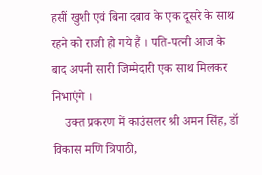हसीं खुशी एवं बिना दबाव के एक दूसरे के साथ रहने को राजी हो गये हैं । पति-पत्नी आज के बाद अपनी सारी जिम्मेदारी एक साथ मिलकर निभाएंगे ।
    उक्त प्रकरण में काउंसलर श्री अमन सिंह, डॉ विकास मणि त्रिपाठी,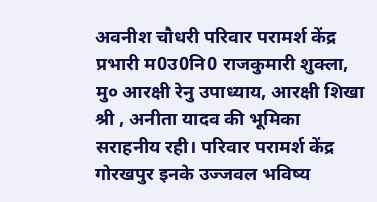अवनीश चौधरी परिवार परामर्श केंद्र प्रभारी म0उ0नि0 राजकुमारी शुक्ला, मु० आरक्षी रेनु उपाध्याय, आरक्षी शिखा श्री , अनीता यादव की भूमिका सराहनीय रही। परिवार परामर्श केंद्र गोरखपुर इनके उज्जवल भविष्य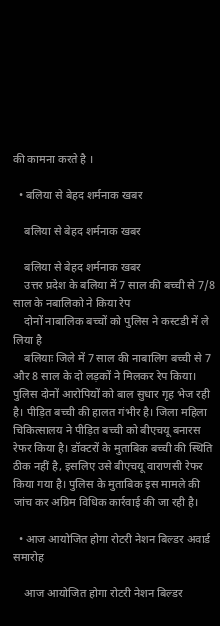की कामना करते है ।

  • बलिया से बेहद शर्मनाक खबर

    बलिया से बेहद शर्मनाक खबर

    बलिया से बेहद शर्मनाक खबर
    उत्तर प्रदेश के बलिया में 7 साल की बच्ची से 7/8 साल के नबालिको ने किया रेप
    दोनों नाबालिक बच्चों को पुलिस ने कस्टडी में ले लिया है
    बलियाः जिले में 7 साल की नाबालिग बच्ची से 7 और 8 साल के दो लड़कों ने मिलकर रेप किया। पुलिस दोनों आरोपियों को बाल सुधार गृह भेज रही है। पीड़ित बच्ची की हालत गंभीर है। जिला महिला चिकित्सालय ने पीड़ित बच्ची को बीएचयू बनारस रेफर किया है। डॉक्टरों के मुताबिक बच्ची की स्थिति ठीक नहीं है, इसलिए उसे बीएचयू वाराणसी रेफर किया गया है। पुलिस के मुताबिक इस मामले की जांच कर अग्रिम विधिक कार्रवाई की जा रही है।

  • आज आयोजित होगा रोटरी नेशन बिल्डर अवार्ड समारोह

    आज आयोजित होगा रोटरी नेशन बिल्डर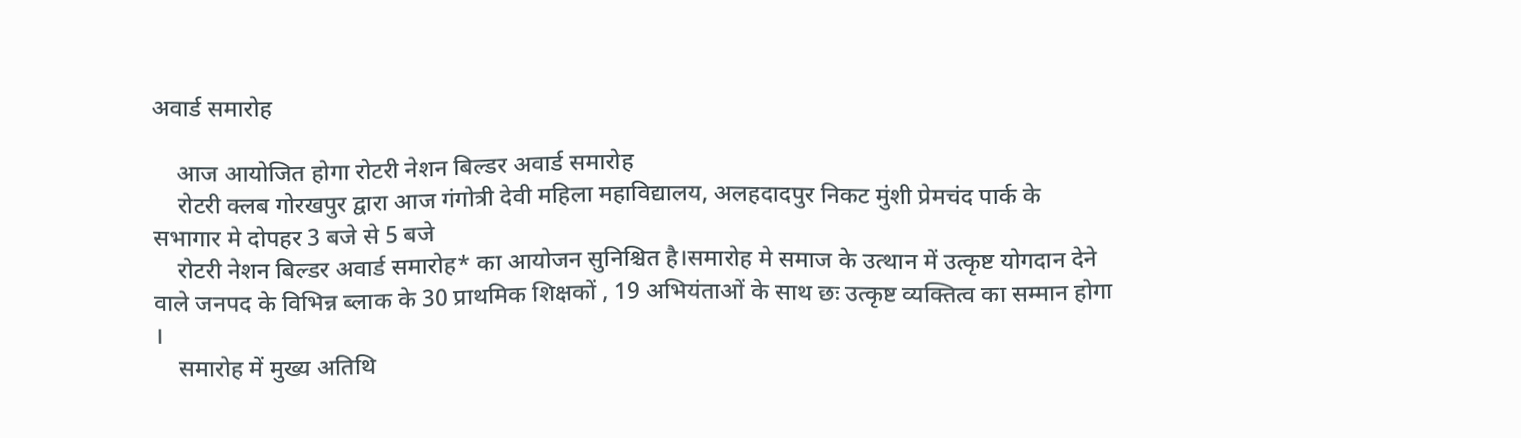अवार्ड समारोह

    आज आयोजित होगा रोटरी नेशन बिल्डर अवार्ड समारोह
    रोटरी क्लब गोरखपुर द्वारा आज गंगोत्री देवी महिला महाविद्यालय, अलहदादपुर निकट मुंशी प्रेमचंद पार्क के सभागार मे दोपहर 3 बजे से 5 बजे
    रोटरी नेशन बिल्डर अवार्ड समारोह* का आयोजन सुनिश्चित है।समारोह मे समाज के उत्थान में उत्कृष्ट योगदान देने वाले जनपद के विभिन्न ब्लाक के 30 प्राथमिक शिक्षकों , 19 अभियंताओं के साथ छः उत्कृष्ट व्यक्तित्व का सम्मान होगा ।
    समारोह में मुख्य अतिथि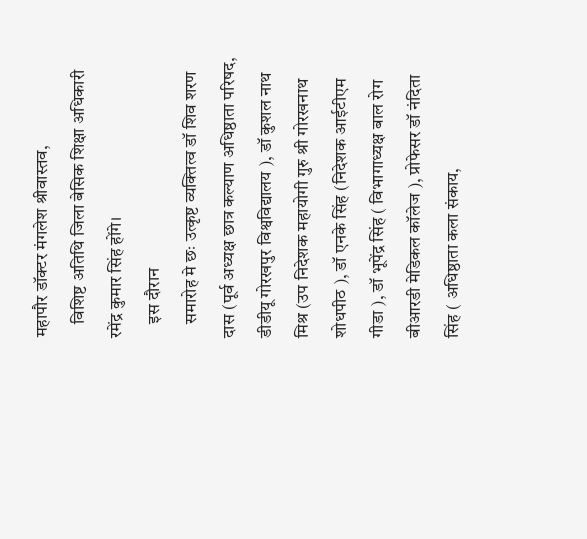महापौर डॉक्टर मंगलेश श्रीवास्तव,
    विशिष्ट अतिथि जिला बेसिक शिक्षा अधिकारी रमेंद्र कुमार सिंह होंगे।
    इस दौरान
    समारोह मे छः उत्कृष्ट व्यक्तित्व डॉ शिव शरण दास (पूर्व अध्यक्ष छात्र कल्याण अधिष्ठाता परिषद, डीडीयू गोरखपुर विश्वविद्यालय ), डॉ कुशल नाथ मिश्र (उप निदेशक महायोगी गुरु श्री गोरखनाथ शोधपीठ ), डॉ एनके सिंह (निदेशक आईटीएम गीडा ), डॉ भूपेंद्र सिंह ( विभागाध्यक्ष बाल रोग बीआरडी मेडिकल कॉलेज ), प्रोफेसर डॉ नंदिता सिंह ( अधिष्ठाता कला संकाय,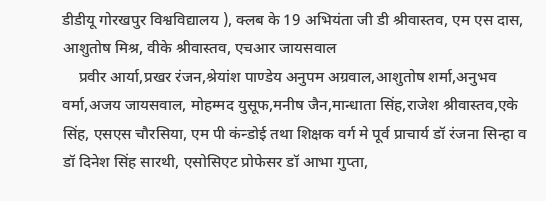डीडीयू गोरखपुर विश्वविद्यालय ), क्लब के 19 अभियंता जी डी श्रीवास्तव, एम एस दास, आशुतोष मिश्र, वीके श्रीवास्तव, एचआर जायसवाल
    प्रवीर आर्या,प्रखर रंजन,श्रेयांश पाण्डेय अनुपम अग्रवाल,आशुतोष शर्मा,अनुभव वर्मा,अजय जायसवाल, मोहम्मद युसूफ,मनीष जैन,मान्धाता सिंह,राजेश श्रीवास्तव,एके सिंह, एसएस चौरसिया, एम पी कंन्डोई तथा शिक्षक वर्ग मे पूर्व प्राचार्य डॉ रंजना सिन्हा व डॉ दिनेश सिंह सारथी, एसोसिएट प्रोफेसर डॉ आभा गुप्ता,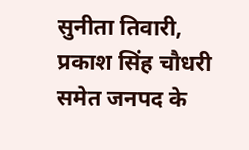सुनीता तिवारी, प्रकाश सिंह चौधरी समेत जनपद के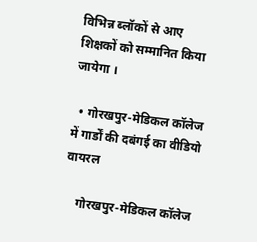विभिन्न ब्लॉकों से आए शिक्षकों को सम्मानित किया जायेगा ।

  • गोरखपुर-मेडिकल कॉलेज में गार्डों की दबंगई का वीडियो वायरल

    गोरखपुर-मेडिकल कॉलेज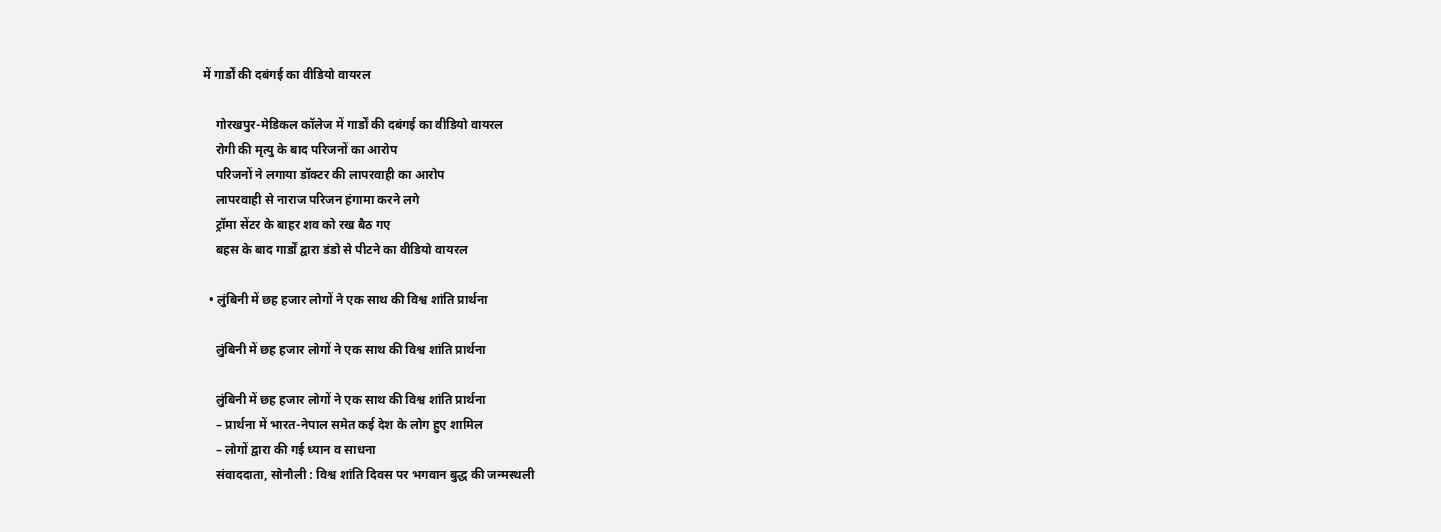में गार्डों की दबंगई का वीडियो वायरल

    गोरखपुर-मेडिकल कॉलेज में गार्डों की दबंगई का वीडियो वायरल
    रोगी की मृत्यु के बाद परिजनों का आरोप
    परिजनों ने लगाया डॉक्टर की लापरवाही का आरोप
    लापरवाही से नाराज परिजन हंगामा करने लगे
    ट्रॉमा सेंटर के बाहर शव को रख बैठ गए
    बहस के बाद गार्डों द्वारा डंडो से पीटने का वीडियो वायरल

  • लुंबिनी में छह हजार लोगों ने एक साथ की विश्व शांति प्रार्थना

    लुंबिनी में छह हजार लोगों ने एक साथ की विश्व शांति प्रार्थना

    लुंबिनी में छह हजार लोगों ने एक साथ की विश्व शांति प्रार्थना
    – प्रार्थना में भारत-नेपाल समेत कई देश के लोग हुए शामिल
    – लोगों द्वारा की गई ध्यान व साधना
    संवाददाता, सोनौली : विश्व शांति दिवस पर भगवान बुद्ध की जन्मस्थली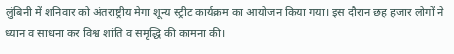लुंबिनी में शनिवार को अंतराष्ट्रीय मेगा शून्य स्ट्रीट कार्यक्रम का आयोजन किया गया। इस दौरान छह हजार लोगों ने ध्यान व साधना कर विश्व शांति व समृद्धि की कामना की।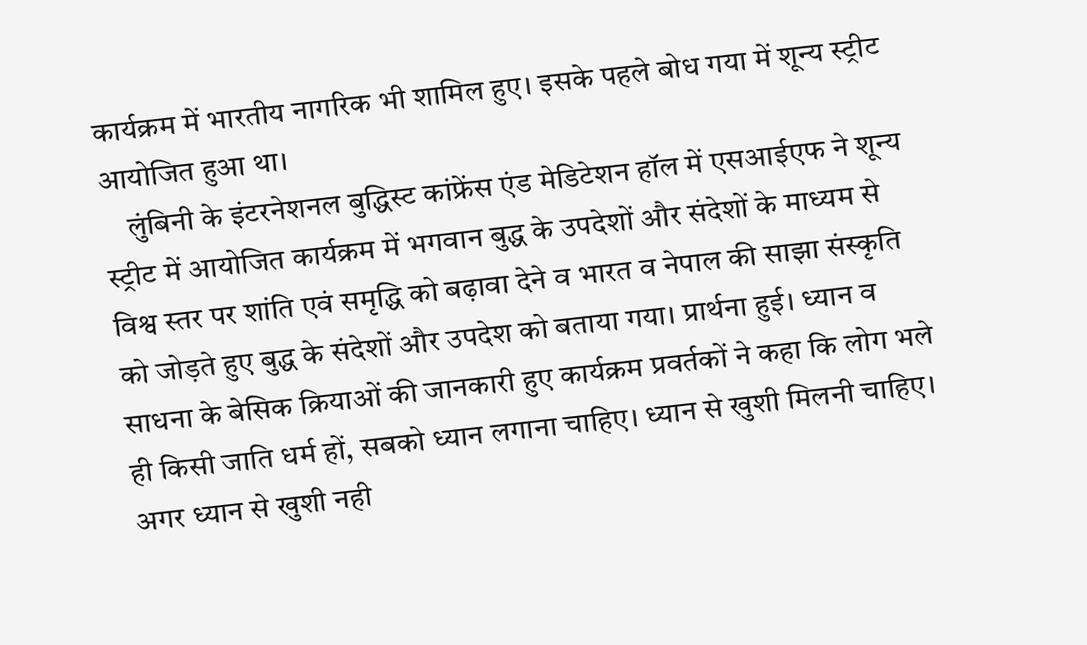कार्यक्रम में भारतीय नागरिक भी शामिल हुए। इसके पहले बोध गया में शून्य स्ट्रीट आयोजित हुआ था।
    लुंबिनी के इंटरनेशनल बुद्धिस्ट कांफ्रेंस एंड मेडिटेशन हॉल में एसआईएफ ने शून्य स्ट्रीट में आयोजित कार्यक्रम में भगवान बुद्ध के उपदेशों और संदेशों के माध्यम से विश्व स्तर पर शांति एवं समृद्धि को बढ़ावा देने व भारत व नेपाल की साझा संस्कृति को जोड़ते हुए बुद्ध के संदेशों और उपदेश को बताया गया। प्रार्थना हुई। ध्यान व साधना के बेसिक क्रियाओं की जानकारी हुए कार्यक्रम प्रवर्तकों ने कहा कि लोग भले ही किसी जाति धर्म हों, सबको ध्यान लगाना चाहिए। ध्यान से खुशी मिलनी चाहिए। अगर ध्यान से खुशी नही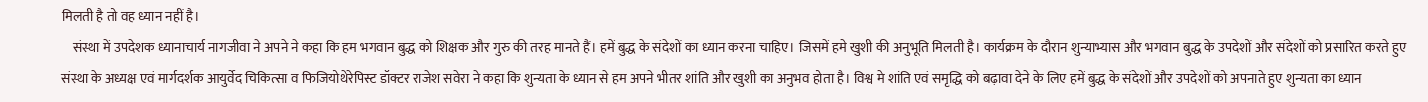मिलती है तो वह ध्यान नहीं है।
    संस्था में उपदेशक ध्यानाचार्य नागजीवा ने अपने ने कहा कि हम भगवान बुद्ध को शिक्षक और गुरु की तरह मानते हैं। हमें बुद्ध के संदेशों का ध्यान करना चाहिए। जिसमें हमे खुशी की अनुभूति मिलती है। कार्यक्रम के दौरान शुन्याभ्यास और भगवान बुद्ध के उपदेशों और संदेशों को प्रसारित करते हुए संस्था के अध्यक्ष एवं मार्गदर्शक आयुर्वेद चिकित्सा व फिजियोथेरेपिस्ट डॉक्टर राजेश सवेरा ने कहा कि शुन्यता के ध्यान से हम अपने भीतर शांति और खुशी का अनुभव होता है। विश्व मे शांति एवं समृद्धि को बढ़ावा देने के लिए हमें बुद्ध के संदेशों और उपदेशों को अपनाते हुए शुन्यता का ध्यान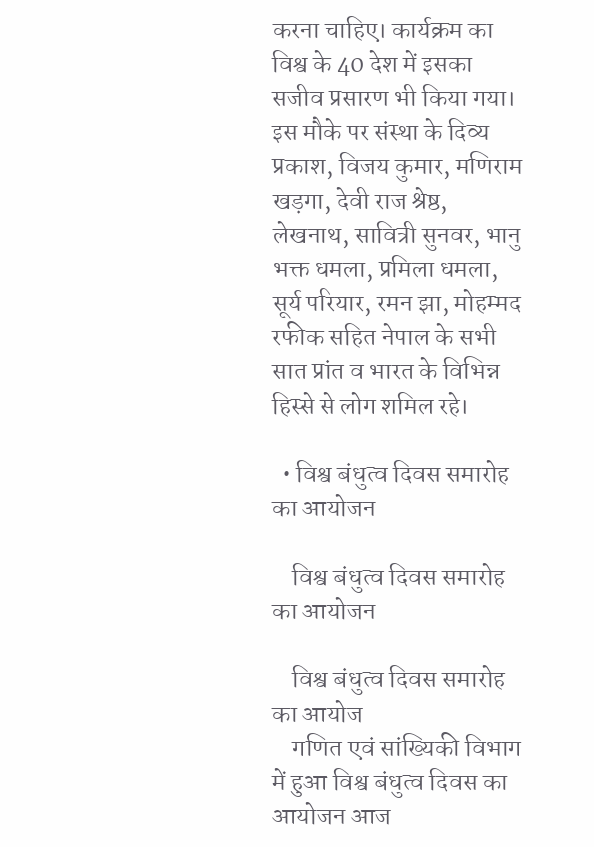करना चाहिए। कार्यक्रम का विश्व के 40 देश में इसका सजीव प्रसारण भी किया गया। इस मौके पर संस्था के दिव्य प्रकाश, विजय कुमार, मणिराम खड़गा, देवी राज श्रेष्ठ, लेखनाथ, सावित्री सुनवर, भानु भक्त धमला, प्रमिला धमला, सूर्य परियार, रमन झा, मोहम्मद रफीक सहित नेपाल के सभी सात प्रांत व भारत के विभिन्न हिस्से से लोग शमिल रहे।

  • विश्व बंधुत्व दिवस समारोह का आयोजन

    विश्व बंधुत्व दिवस समारोह का आयोजन

    विश्व बंधुत्व दिवस समारोह का आयोज
    गणित एवं सांख्यिकी विभाग में हुआ विश्व बंधुत्व दिवस का आयोजन आज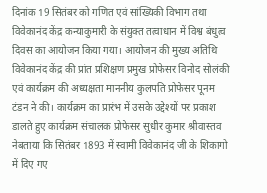दिनांक 19 सितंबर को गणित एवं सांख्यिकी विभाग तथा विवेकानंद केंद्र कन्याकुमारी के संयुक्त तत्वाधान में विश्व बंधुत्व दिवस का आयोजन किया गया। आयोजन की मुख्य अतिथि विवेकानंद केंद्र की प्रांत प्रशिक्षण प्रमुख प्रोफेसर विनोद सोलंकी एवं कार्यक्रम की अध्यक्षता माननीय कुलपति प्रोफेसर पूनम टंडन ने की। कार्यक्रम का प्रारंभ में उसके उद्देश्यों पर प्रकाश डालते हुए कार्यक्रम संचालक प्रोफेसर सुधीर कुमार श्रीवास्तव नेबताया कि सितंबर 1893 में स्वामी विवेकानंद जी के शिकागो में दिए गए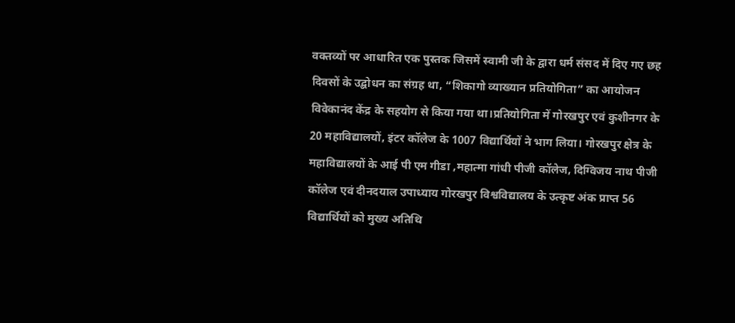वक्तव्यों पर आधारित एक पुस्तक जिसमें स्वामी जी के द्वारा धर्म संसद में दिए गए छह दिवसों के उद्बोधन का संग्रह था, “शिकागो व्याख्यान प्रतियोगिता” का आयोजन विवेकानंद केंद्र के सहयोग से किया गया था।प्रतियोगिता में गोरखपुर एवं कुशीनगर के 20 महाविद्यालयों, इंटर कॉलेज के 1007 विद्यार्थियों ने भाग लिया। गोरखपुर क्षेत्र के महाविद्यालयों के आई पी एम गीडा ,महात्मा गांधी पीजी कॉलेज, दिग्विजय नाथ पीजी कॉलेज एवं दीनदयाल उपाध्याय गोरखपुर विश्वविद्यालय के उत्कृष्ट अंक प्राप्त 56 विद्यार्थियों को मुख्य अतिथि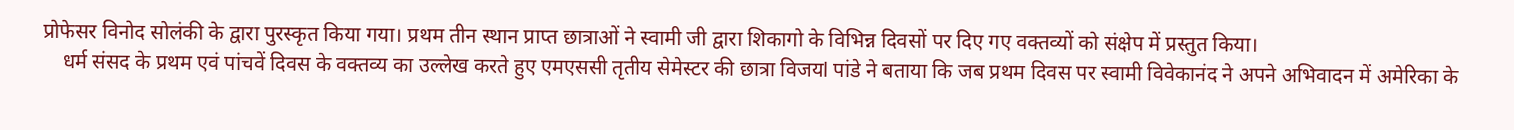प्रोफेसर विनोद सोलंकी के द्वारा पुरस्कृत किया गया। प्रथम तीन स्थान प्राप्त छात्राओं ने स्वामी जी द्वारा शिकागो के विभिन्न दिवसों पर दिए गए वक्तव्यों को संक्षेप में प्रस्तुत किया।
    धर्म संसद के प्रथम एवं पांचवें दिवस के वक्तव्य का उल्लेख करते हुए एमएससी तृतीय सेमेस्टर की छात्रा विजयl पांडे ने बताया कि जब प्रथम दिवस पर स्वामी विवेकानंद ने अपने अभिवादन में अमेरिका के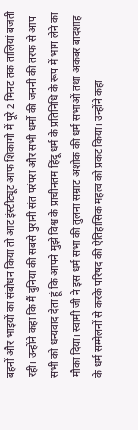बहनों और भाइयों का संबोधन किया तो आट इंस्टीट्यूट आफ शिकागो में पूरे 2 मिनट तक तालियां बजती रही। उन्होंने कहा कि मैं दुनिया की सबसे पुरानी संत परंपरा और सभी धर्मो की जननी की तरफ से आप सभी को धन्यवाद देता हूं कि आपने मुझे विश्व के प्राचीनतम हिंदू धर्म के प्रतिनिधि के रूप में भाग लेने का मौका दिया। स्वामी जी ने इस धर्म सभा की तुलना सम्राट अशोक की धर्म सभाओं तथा अकबर बादशाह के धर्म सम्मेलनों से करके परिषद की ऐतिहासिक महत्व को प्रकट किया। उन्होंने कहा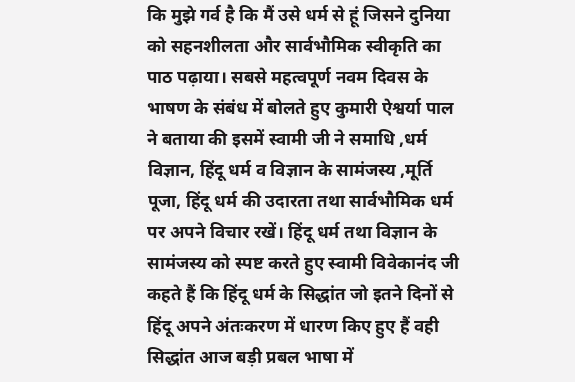कि मुझे गर्व है कि मैं उसे धर्म से हूं जिसने दुनिया को सहनशीलता और सार्वभौमिक स्वीकृति का पाठ पढ़ाया। सबसे महत्वपूर्ण नवम दिवस के भाषण के संबंध में बोलते हुए कुमारी ऐश्वर्या पाल ने बताया की इसमें स्वामी जी ने समाधि ,धर्म विज्ञान, हिंदू धर्म व विज्ञान के सामंजस्य ,मूर्ति पूजा, हिंदू धर्म की उदारता तथा सार्वभौमिक धर्म पर अपने विचार रखें। हिंदू धर्म तथा विज्ञान के सामंजस्य को स्पष्ट करते हुए स्वामी विवेकानंद जी कहते हैं कि हिंदू धर्म के सिद्धांत जो इतने दिनों से हिंदू अपने अंतःकरण में धारण किए हुए हैं वही सिद्धांत आज बड़ी प्रबल भाषा में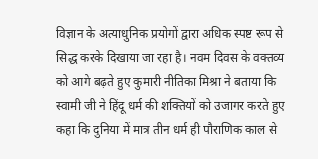विज्ञान के अत्याधुनिक प्रयोगों द्वारा अधिक स्पष्ट रूप से सिद्ध करके दिखाया जा रहा है। नवम दिवस के वक्तव्य को आगे बढ़ते हुए कुमारी नीतिका मिश्रा ने बताया कि स्वामी जी ने हिंदू धर्म की शक्तियों को उजागर करते हुए कहा कि दुनिया में मात्र तीन धर्म ही पौराणिक काल से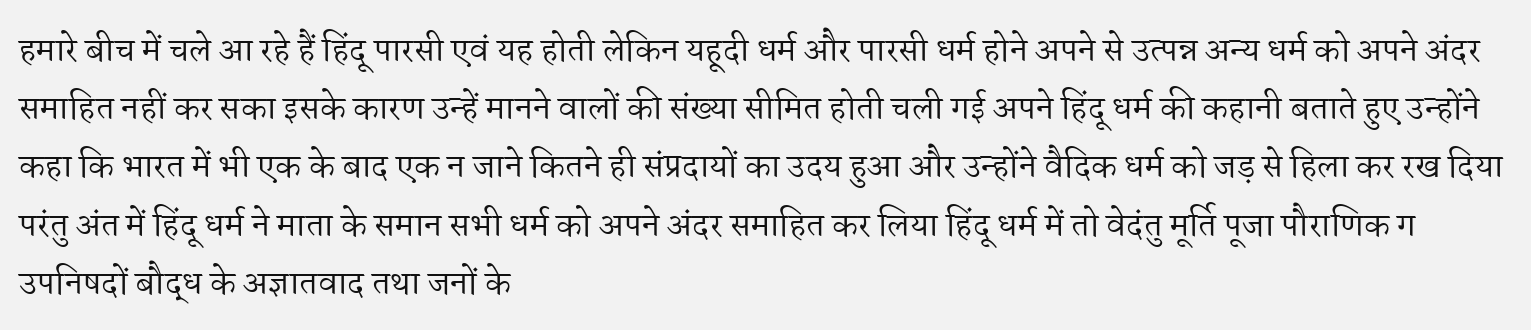हमारे बीच में चले आ रहे हैं हिंदू पारसी एवं यह होती लेकिन यहूदी धर्म और पारसी धर्म होने अपने से उत्पन्न अन्य धर्म को अपने अंदर समाहित नहीं कर सका इसके कारण उन्हें मानने वालों की संख्या सीमित होती चली गई अपने हिंदू धर्म की कहानी बताते हुए उन्होंने कहा कि भारत में भी एक के बाद एक न जाने कितने ही संप्रदायों का उदय हुआ और उन्होंने वैदिक धर्म को जड़ से हिला कर रख दिया परंतु अंत में हिंदू धर्म ने माता के समान सभी धर्म को अपने अंदर समाहित कर लिया हिंदू धर्म में तो वेदंतु मूर्ति पूजा पौराणिक ग उपनिषदों बौद्ध के अज्ञातवाद तथा जनों के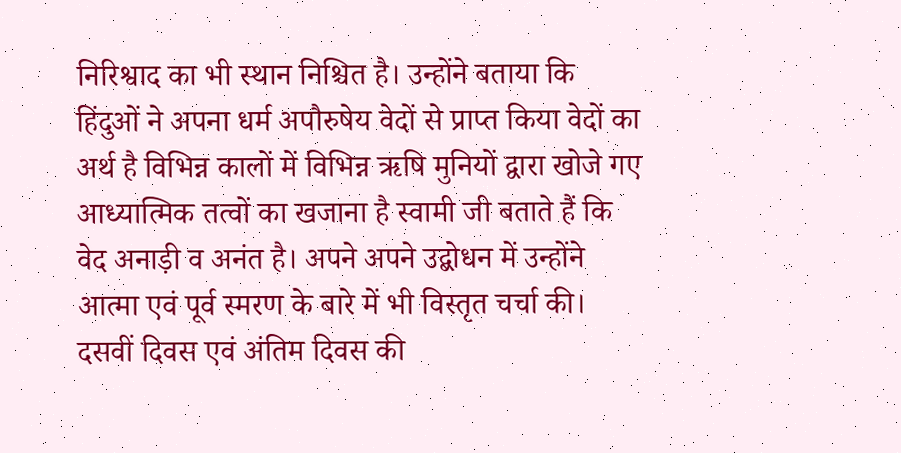निरिश्वाद का भी स्थान निश्चित है। उन्होंने बताया कि हिंदुओं ने अपना धर्म अपौरुषेय वेदों से प्राप्त किया वेदों का अर्थ है विभिन्न कालों में विभिन्न ऋषि मुनियों द्वारा खोजे गए आध्यात्मिक तत्वों का खजाना है स्वामी जी बताते हैं कि वेद अनाड़ी व अनंत है। अपने अपने उद्बोधन में उन्होंने आत्मा एवं पूर्व स्मरण के बारे में भी विस्तृत चर्चा की। दसवीं दिवस एवं अंतिम दिवस की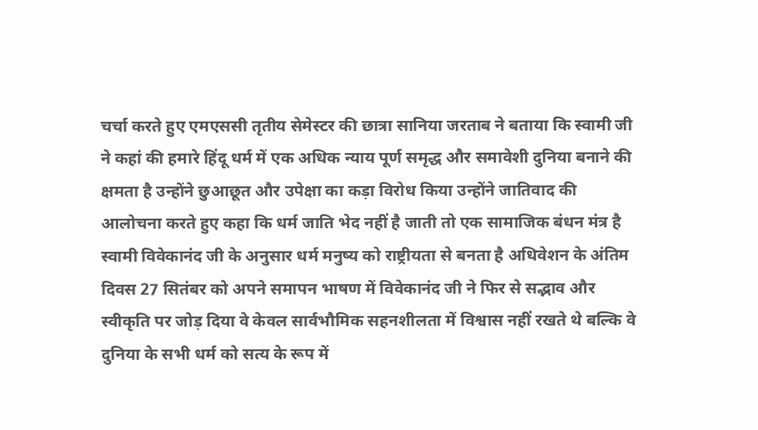चर्चा करते हुए एमएससी तृतीय सेमेस्टर की छात्रा सानिया जरताब ने बताया कि स्वामी जी ने कहां की हमारे हिंदू धर्म में एक अधिक न्याय पूर्ण समृद्ध और समावेशी दुनिया बनाने की क्षमता है उन्होंने छुआछूत और उपेक्षा का कड़ा विरोध किया उन्होंने जातिवाद की आलोचना करते हुए कहा कि धर्म जाति भेद नहीं है जाती तो एक सामाजिक बंधन मंत्र है स्वामी विवेकानंद जी के अनुसार धर्म मनुष्य को राष्ट्रीयता से बनता है अधिवेशन के अंतिम दिवस 27 सितंबर को अपने समापन भाषण में विवेकानंद जी ने फिर से सद्भाव और स्वीकृति पर जोड़ दिया वे केवल सार्वभौमिक सहनशीलता में विश्वास नहीं रखते थे बल्कि वे दुनिया के सभी धर्म को सत्य के रूप में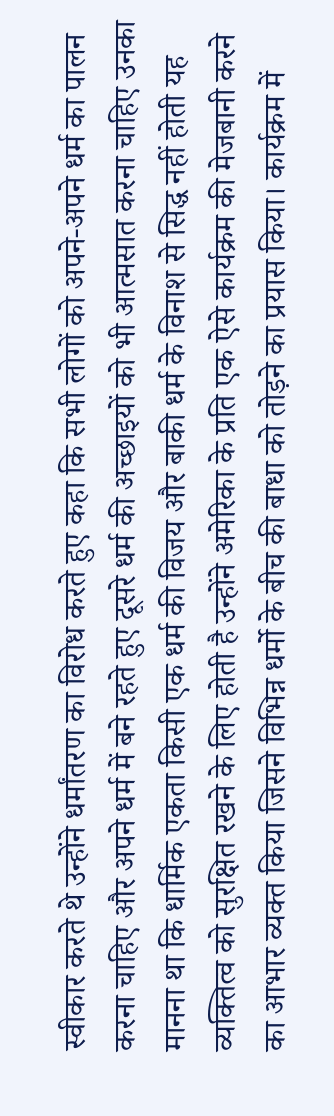स्वीकार करते थे उन्होंने धर्मांतरण का विरोध करते हुए कहा कि सभी लोगों को अपने-अपने धर्म का पालन करना चाहिए और अपने धर्म में बने रहते हुए दूसरे धर्म की अच्छाइयों को भी आत्मसात करना चाहिए उनका मानना था कि धार्मिक एकता किसी एक धर्म की विजय और बाकी धर्म के विनाश से सिद्ध नहीं होती यह व्यक्तित्व को सुरक्षित रखने के लिए होती है उन्होंने अमेरिका के प्रति एक ऐसे कार्यक्रम की मेजबानी करने का आभार व्यक्त किया जिसने विभिन्न धर्मो के बीच की बाधा को तोड़ने का प्रयास किया। कार्यक्रम में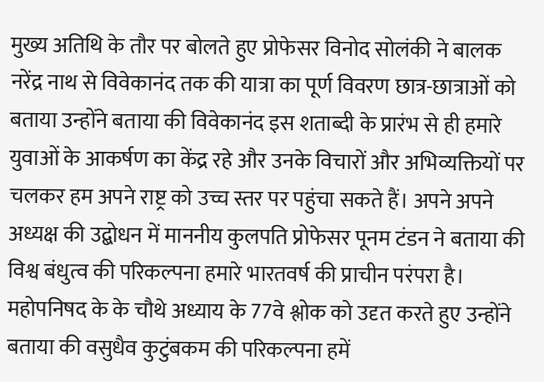मुख्य अतिथि के तौर पर बोलते हुए प्रोफेसर विनोद सोलंकी ने बालक नरेंद्र नाथ से विवेकानंद तक की यात्रा का पूर्ण विवरण छात्र-छात्राओं को बताया उन्होंने बताया की विवेकानंद इस शताब्दी के प्रारंभ से ही हमारे युवाओं के आकर्षण का केंद्र रहे और उनके विचारों और अभिव्यक्तियों पर चलकर हम अपने राष्ट्र को उच्च स्तर पर पहुंचा सकते हैं। अपने अपने अध्यक्ष की उद्बोधन में माननीय कुलपति प्रोफेसर पूनम टंडन ने बताया की विश्व बंधुत्व की परिकल्पना हमारे भारतवर्ष की प्राचीन परंपरा है। महोपनिषद के के चौथे अध्याय के 77वे श्लोक को उदृत करते हुए उन्होंने बताया की वसुधैव कुटुंबकम की परिकल्पना हमें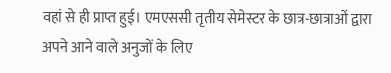वहां से ही प्राप्त हुई। एमएससी तृतीय सेमेस्टर के छात्र-छात्राओं द्वारा अपने आने वाले अनुजों के लिए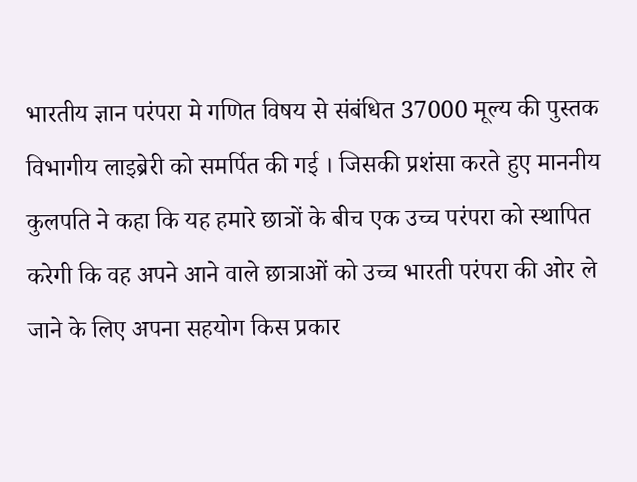भारतीय ज्ञान परंपरा मे गणित विषय से संबंधित 37000 मूल्य की पुस्तक विभागीय लाइब्रेरी को समर्पित की गई । जिसकी प्रशंसा करते हुए माननीय कुलपति ने कहा कि यह हमारे छात्रों के बीच एक उच्च परंपरा को स्थापित करेगी कि वह अपने आने वाले छात्राओं को उच्च भारती परंपरा की ओर ले जाने के लिए अपना सहयोग किस प्रकार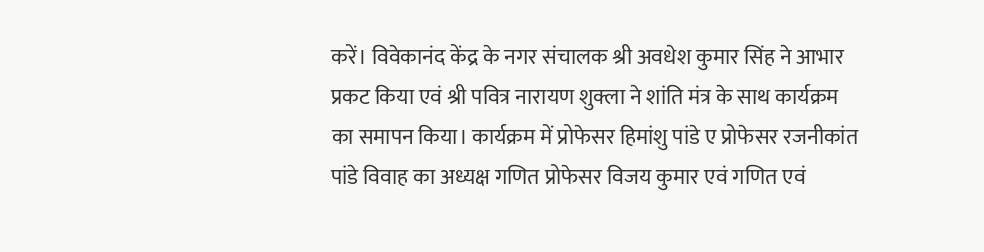करें। विवेकानंद केंद्र के नगर संचालक श्री अवधेश कुमार सिंह ने आभार प्रकट किया एवं श्री पवित्र नारायण शुक्ला ने शांति मंत्र के साथ कार्यक्रम का समापन किया। कार्यक्रम में प्रोफेसर हिमांशु पांडे ए प्रोफेसर रजनीकांत पांडे विवाह का अध्यक्ष गणित प्रोफेसर विजय कुमार एवं गणित एवं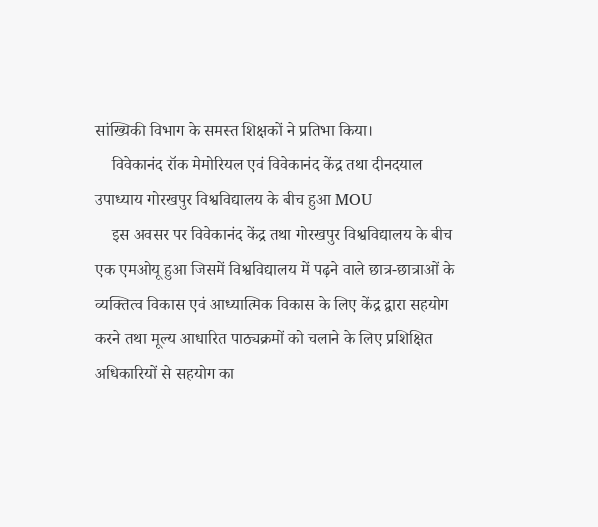सांख्यिकी विभाग के समस्त शिक्षकों ने प्रतिभा किया।
    विवेकानंद रॉक मेमोरियल एवं विवेकानंद केंद्र तथा दीनदयाल उपाध्याय गोरखपुर विश्वविद्यालय के बीच हुआ MOU
    इस अवसर पर विवेकानंद केंद्र तथा गोरखपुर विश्वविद्यालय के बीच एक एमओयू हुआ जिसमें विश्वविद्यालय में पढ़ने वाले छात्र-छात्राओं के व्यक्तित्व विकास एवं आध्यात्मिक विकास के लिए केंद्र द्वारा सहयोग करने तथा मूल्य आधारित पाठ्यक्रमों को चलाने के लिए प्रशिक्षित अधिकारियों से सहयोग का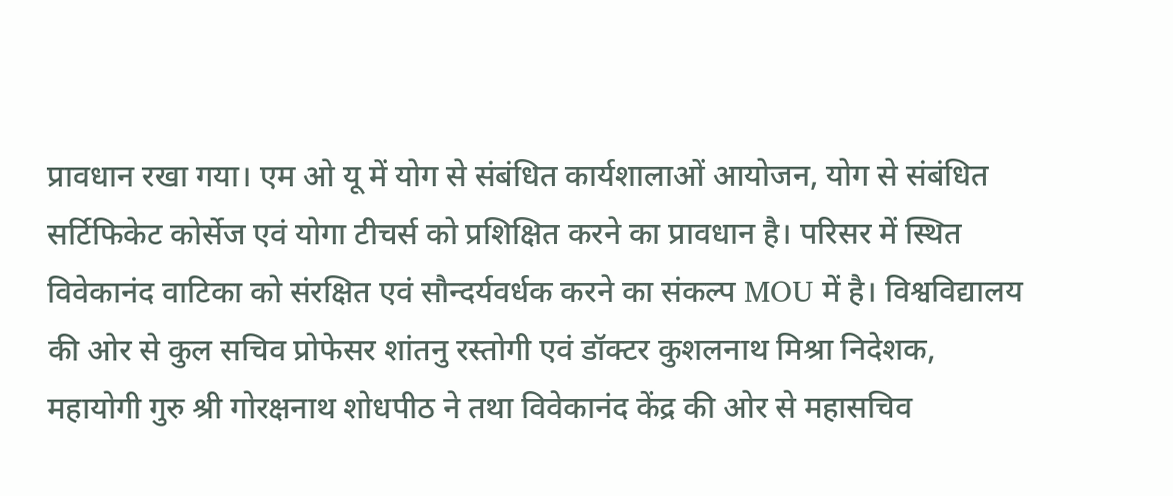प्रावधान रखा गया। एम ओ यू में योग से संबंधित कार्यशालाओं आयोजन, योग से संबंधित सर्टिफिकेट कोर्सेज एवं योगा टीचर्स को प्रशिक्षित करने का प्रावधान है। परिसर में स्थित विवेकानंद वाटिका को संरक्षित एवं सौन्दर्यवर्धक करने का संकल्प MOU में है। विश्वविद्यालय की ओर से कुल सचिव प्रोफेसर शांतनु रस्तोगी एवं डॉक्टर कुशलनाथ मिश्रा निदेशक, महायोगी गुरु श्री गोरक्षनाथ शोधपीठ ने तथा विवेकानंद केंद्र की ओर से महासचिव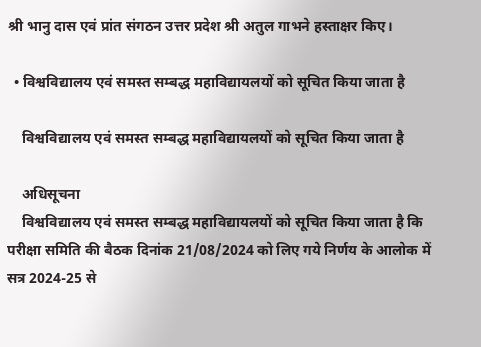श्री भानु दास एवं प्रांत संगठन उत्तर प्रदेश श्री अतुल गाभने हस्ताक्षर किए।

  • विश्वविद्यालय एवं समस्त सम्बद्ध महाविद्यायलयों को सूचित किया जाता है

    विश्वविद्यालय एवं समस्त सम्बद्ध महाविद्यायलयों को सूचित किया जाता है

    अधिसूचना
    विश्वविद्यालय एवं समस्त सम्बद्ध महाविद्यायलयों को सूचित किया जाता है कि परीक्षा समिति की बैठक दिनांक 21/08/2024 को लिए गये निर्णय के आलोक में सत्र 2024-25 से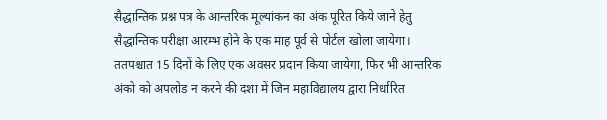सैद्धान्तिक प्रश्न पत्र के आन्तरिक मूल्यांकन का अंक पूरित किये जाने हेतु सैद्धान्तिक परीक्षा आरम्भ होने के एक माह पूर्व से पोर्टल खोला जायेगा। ततपश्चात 15 दिनों के लिए एक अवसर प्रदान किया जायेगा, फिर भी आन्तरिक अंको को अपलोड न करने की दशा में जिन महाविद्यालय द्वारा निर्धारित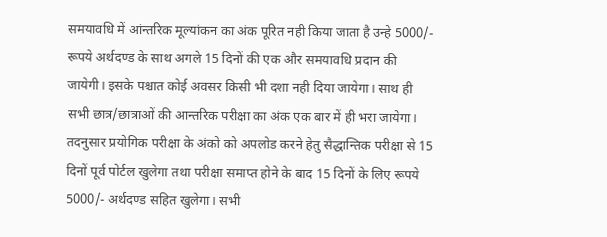समयावधि में आंन्तरिक मूल्यांकन का अंक पूरित नही किया जाता है उन्हे 5000/- रूपये अर्थदण्ड के साथ अगले 15 दिनों की एक और समयावधि प्रदान की जायेगी। इसके पश्चात कोई अवसर किसी भी दशा नही दिया जायेगा। साथ ही सभी छात्र/छात्राओं की आन्तरिक परीक्षा का अंक एक बार में ही भरा जायेगा। तदनुसार प्रयोगिक परीक्षा के अंको को अपलोड करने हेतु सैद्धान्तिक परीक्षा से 15 दिनों पूर्व पोर्टल खुलेगा तथा परीक्षा समाप्त होने के बाद 15 दिनों के लिए रूपये 5000/- अर्थदण्ड सहित खुलेगा। सभी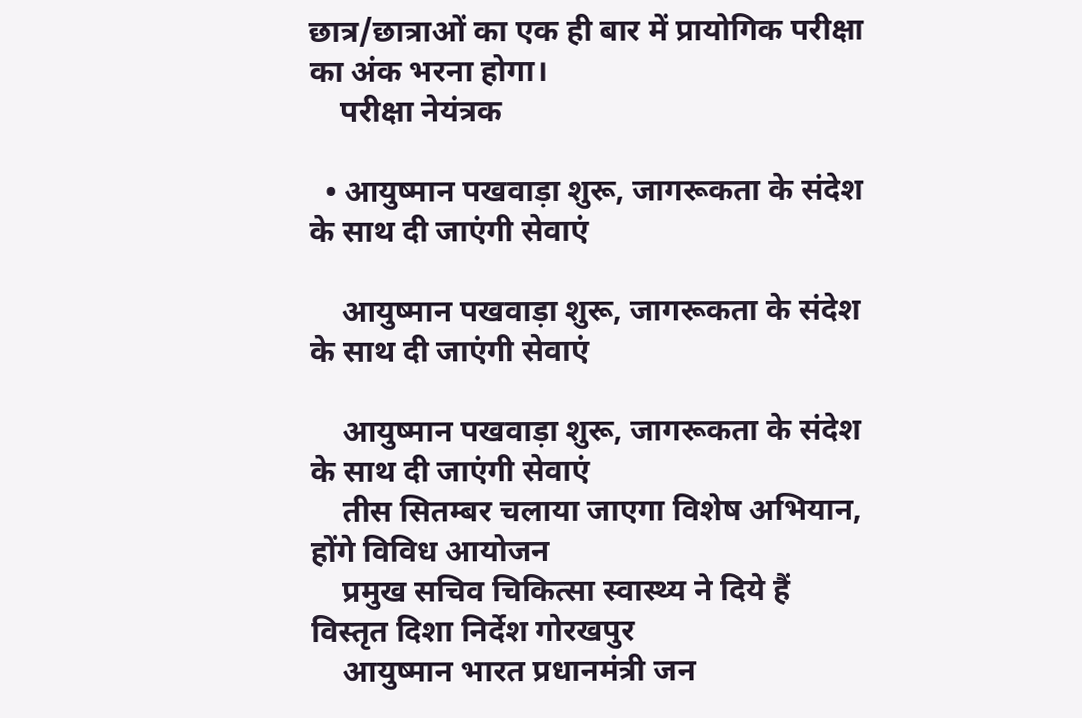छात्र/छात्राओं का एक ही बार में प्रायोगिक परीक्षा का अंक भरना होगा।
    परीक्षा नेयंत्रक

  • आयुष्मान पखवाड़ा शुरू, जागरूकता के संदेश के साथ दी जाएंगी सेवाएं

    आयुष्मान पखवाड़ा शुरू, जागरूकता के संदेश के साथ दी जाएंगी सेवाएं

    आयुष्मान पखवाड़ा शुरू, जागरूकता के संदेश के साथ दी जाएंगी सेवाएं
    तीस सितम्बर चलाया जाएगा विशेष अभियान, होंगे विविध आयोजन
    प्रमुख सचिव चिकित्सा स्वास्थ्य ने दिये हैं विस्तृत दिशा निर्देश गोरखपुर
    आयुष्मान भारत प्रधानमंत्री जन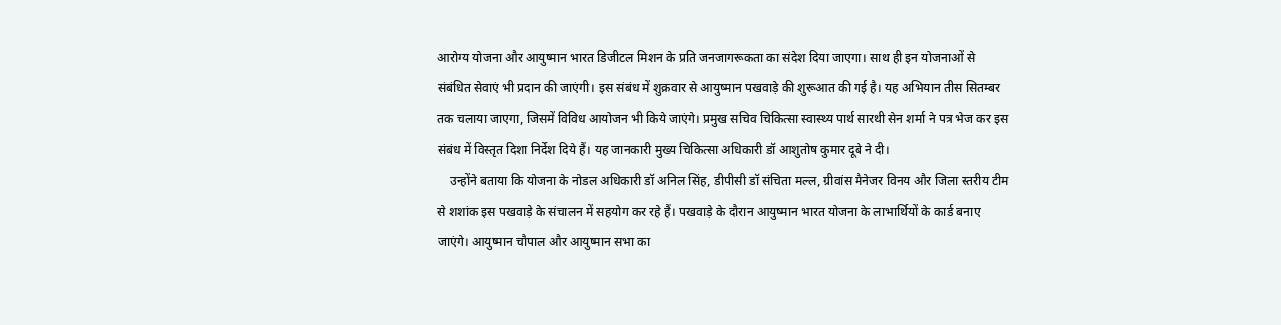आरोग्य योजना और आयुष्मान भारत डिजीटल मिशन के प्रति जनजागरूकता का संदेश दिया जाएगा। साथ ही इन योजनाओं से संबंधित सेवाएं भी प्रदान की जाएंगी। इस संबंध में शुक्रवार से आयुष्मान पखवाड़े की शुरूआत की गई है। यह अभियान तीस सितम्बर तक चलाया जाएगा, जिसमें विविध आयोजन भी किये जाएंगे। प्रमुख सचिव चिकित्सा स्वास्थ्य पार्थ सारथी सेन शर्मा ने पत्र भेज कर इस संबंध में विस्तृत दिशा निर्देश दिये हैं। यह जानकारी मुख्य चिकित्सा अधिकारी डॉ आशुतोष कुमार दूबे ने दी।
    उन्होंने बताया कि योजना के नोडल अधिकारी डॉ अनिल सिंह, डीपीसी डॉ संचिता मल्ल, ग्रीवांस मैनेजर विनय और जिला स्तरीय टीम से शशांक इस पखवाड़े के संचालन में सहयोग कर रहे हैं। पखवाड़े के दौरान आयुष्मान भारत योजना के लाभार्थियों के कार्ड बनाए जाएंगे। आयुष्मान चौपाल और आयुष्मान सभा का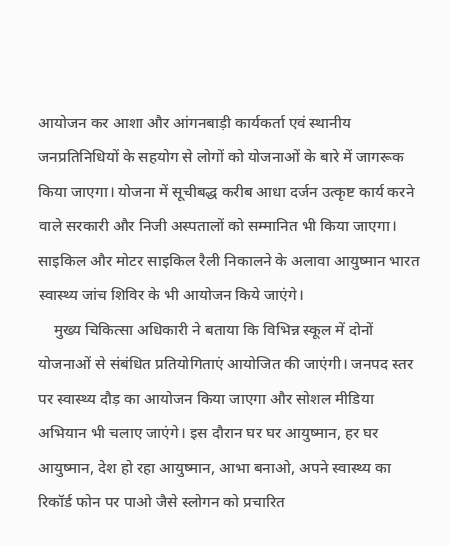आयोजन कर आशा और आंगनबाड़ी कार्यकर्ता एवं स्थानीय जनप्रतिनिधियों के सहयोग से लोगों को योजनाओं के बारे में जागरूक किया जाएगा। योजना में सूचीबद्ध करीब आधा दर्जन उत्कृष्ट कार्य करने वाले सरकारी और निजी अस्पतालों को सम्मानित भी किया जाएगा। साइकिल और मोटर साइकिल रैली निकालने के अलावा आयुष्मान भारत स्वास्थ्य जांच शिविर के भी आयोजन किये जाएंगे।
    मुख्य चिकित्सा अधिकारी ने बताया कि विभिन्न स्कूल में दोनों योजनाओं से संबंधित प्रतियोगिताएं आयोजित की जाएंगी। जनपद स्तर पर स्वास्थ्य दौड़ का आयोजन किया जाएगा और सोशल मीडिया अभियान भी चलाए जाएंगे। इस दौरान घर घर आयुष्मान, हर घर आयुष्मान, देश हो रहा आयुष्मान, आभा बनाओ, अपने स्वास्थ्य का रिकॉर्ड फोन पर पाओ जैसे स्लोगन को प्रचारित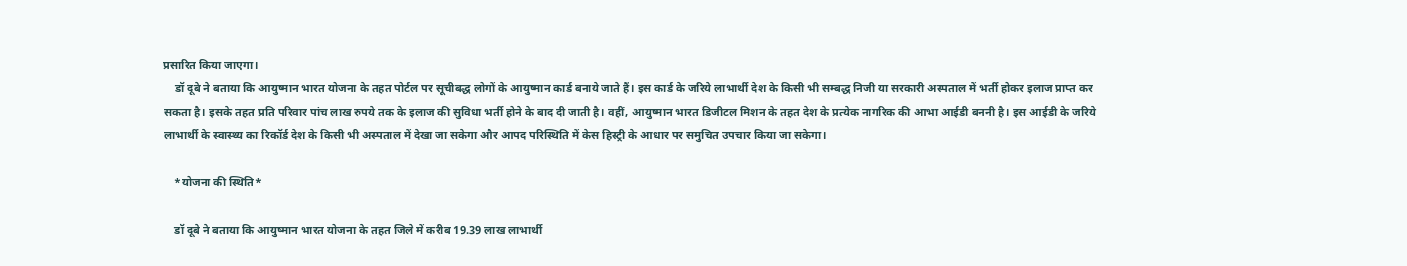प्रसारित किया जाएगा।
    डॉ दूबे ने बताया कि आयुष्मान भारत योजना के तहत पोर्टल पर सूचीबद्ध लोगों के आयुष्मान कार्ड बनाये जाते हैं। इस कार्ड के जरिये लाभार्थी देश के किसी भी सम्बद्ध निजी या सरकारी अस्पताल में भर्ती होकर इलाज प्राप्त कर सकता है। इसके तहत प्रति परिवार पांच लाख रुपये तक के इलाज की सुविधा भर्ती होने के बाद दी जाती है। वहीं, आयुष्मान भारत डिजीटल मिशन के तहत देश के प्रत्येक नागरिक की आभा आईडी बननी है। इस आईडी के जरिये लाभार्थी के स्वास्थ्य का रिकॉर्ड देश के किसी भी अस्पताल में देखा जा सकेगा और आपद परिस्थिति में केस हिस्ट्री के आधार पर समुचित उपचार किया जा सकेगा।

    *योजना की स्थिति*

    डॉ दूबे ने बताया कि आयुष्मान भारत योजना के तहत जिले में करीब 19.39 लाख लाभार्थी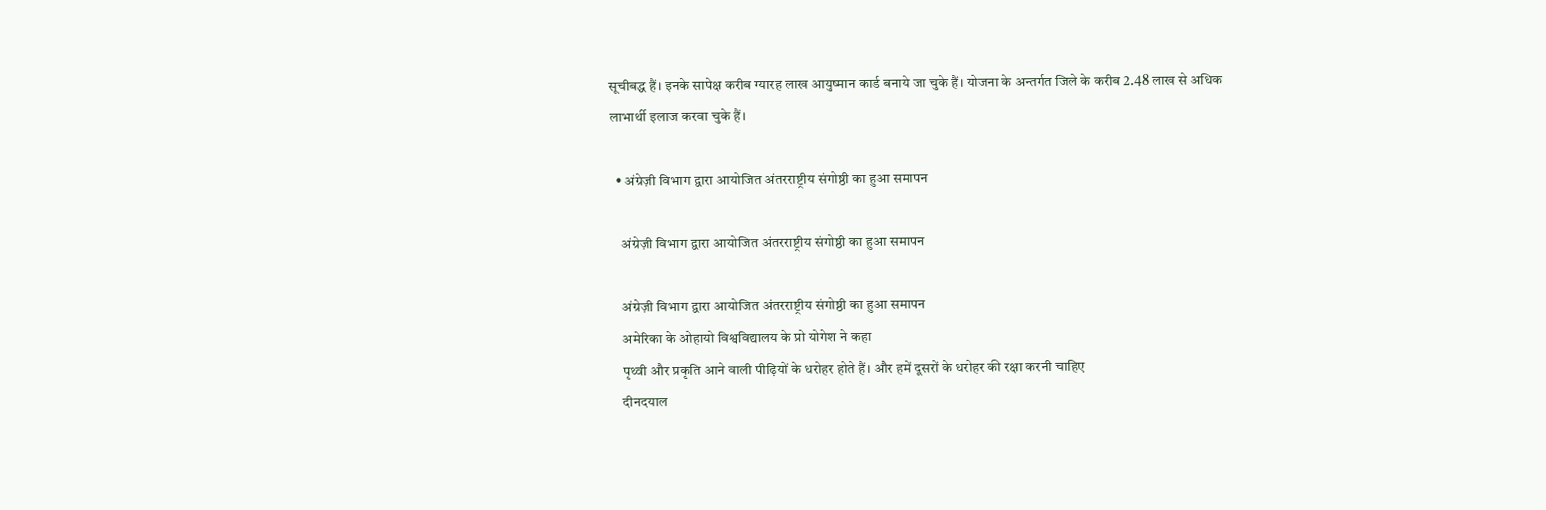सूचीबद्ध हैं। इनके सापेक्ष करीब ग्यारह लाख आयुष्मान कार्ड बनाये जा चुके हैं। योजना के अन्तर्गत जिले के करीब 2.48 लाख से अधिक लाभार्थी इलाज करवा चुके हैं।

  • अंग्रेज़ी विभाग द्वारा आयोजित अंतरराष्ट्रीय संगोष्ठी का हुआ समापन

    अंग्रेज़ी विभाग द्वारा आयोजित अंतरराष्ट्रीय संगोष्ठी का हुआ समापन

    अंग्रेज़ी विभाग द्वारा आयोजित अंतरराष्ट्रीय संगोष्ठी का हुआ समापन
    अमेरिका के ओहायो विश्वविद्यालय के प्रो योगेश ने कहा
    पृथ्वी और प्रकृति आने वाली पीढ़ियों के धरोहर होते हैं। और हमें दूसरों के धरोहर की रक्षा करनी चाहिए
    दीनदयाल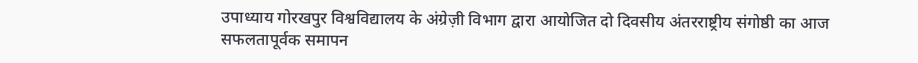उपाध्याय गोरखपुर विश्वविद्यालय के अंग्रेज़ी विभाग द्वारा आयोजित दो दिवसीय अंतरराष्ट्रीय संगोष्ठी का आज सफलतापूर्वक समापन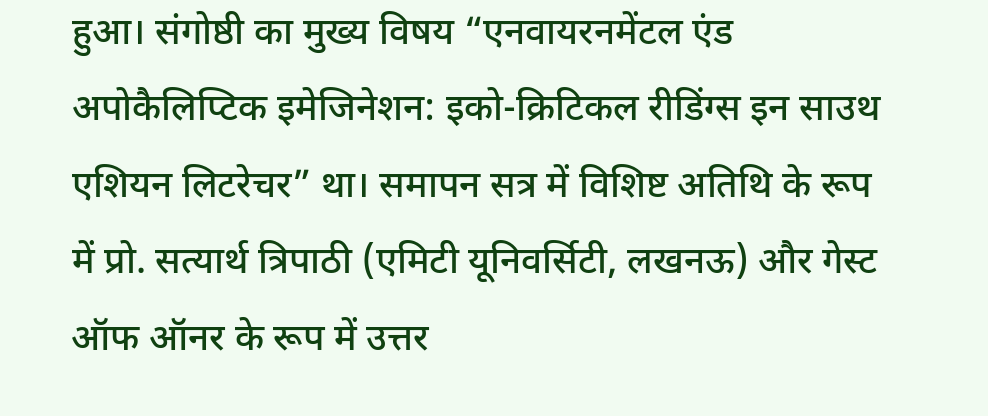हुआ। संगोष्ठी का मुख्य विषय “एनवायरनमेंटल एंड अपोकैलिप्टिक इमेजिनेशन: इको-क्रिटिकल रीडिंग्स इन साउथ एशियन लिटरेचर” था। समापन सत्र में विशिष्ट अतिथि के रूप में प्रो. सत्यार्थ त्रिपाठी (एमिटी यूनिवर्सिटी, लखनऊ) और गेस्ट ऑफ ऑनर के रूप में उत्तर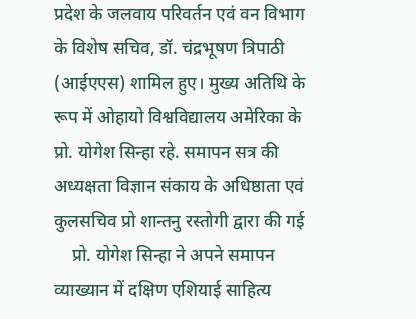प्रदेश के जलवाय परिवर्तन एवं वन विभाग के विशेष सचिव, डॉ. चंद्रभूषण त्रिपाठी (आईएएस) शामिल हुए। मुख्य अतिथि के रूप में ओहायो विश्वविद्यालय अमेरिका के प्रो. योगेश सिन्हा रहे. समापन सत्र की अध्यक्षता विज्ञान संकाय के अधिष्ठाता एवं कुलसचिव प्रो शान्तनु रस्तोगी द्वारा की गई
    प्रो. योगेश सिन्हा ने अपने समापन व्याख्यान में दक्षिण एशियाई साहित्य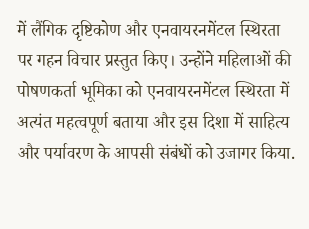में लैंगिक दृष्टिकोण और एनवायरनमेंटल स्थिरता पर गहन विचार प्रस्तुत किए। उन्होंने महिलाओं की पोषणकर्ता भूमिका को एनवायरनमेंटल स्थिरता में अत्यंत महत्वपूर्ण बताया और इस दिशा में साहित्य और पर्यावरण के आपसी संबंधों को उजागर किया.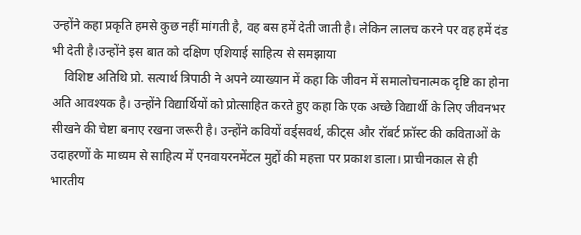उन्होंने कहा प्रकृति हमसे कुछ नहीं मांगती है, वह बस हमें देती जाती है। लेकिन लालच करने पर वह हमें दंड भी देती है।उन्होंने इस बात को दक्षिण एशियाई साहित्य से समझाया
    विशिष्ट अतिथि प्रो. सत्यार्थ त्रिपाठी ने अपने व्याख्यान में कहा कि जीवन में समालोचनात्मक दृष्टि का होना अति आवश्यक है। उन्होंने विद्यार्थियों को प्रोत्साहित करते हुए कहा कि एक अच्छे विद्यार्थी के लिए जीवनभर सीखने की चेष्टा बनाए रखना जरूरी है। उन्होंने कवियों वर्ड्सवर्थ, कीट्स और रॉबर्ट फ्रॉस्ट की कविताओं के उदाहरणों के माध्यम से साहित्य में एनवायरनमेंटल मुद्दों की महत्ता पर प्रकाश डाला। प्राचीनकाल से ही भारतीय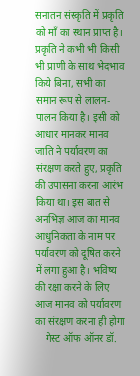सनातन संस्कृति में प्रकृति को माँ का स्थान प्राप्त है। प्रकृति ने कभी भी किसी भी प्राणी के साथ भेदभाव किये बिना, सभी का समान रूप से लालन-पालन किया है। इसी को आधार मानकर मानव जाति ने पर्यावरण का संरक्षण करते हुए, प्रकृति की उपासना करना आरंभ किया था। इस बात से अनभिज्ञ आज का मानव आधुनिकता के नाम पर पर्यावरण को दूषित करने में लगा हुआ है। भविष्य की रक्षा करने के लिए आज मानव को पर्यावरण का संरक्षण करना ही होगा
    गेस्ट ऑफ ऑनर डॉ.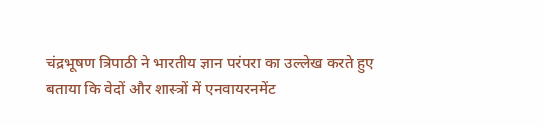चंद्रभूषण त्रिपाठी ने भारतीय ज्ञान परंपरा का उल्लेख करते हुए बताया कि वेदों और शास्त्रों में एनवायरनमेंट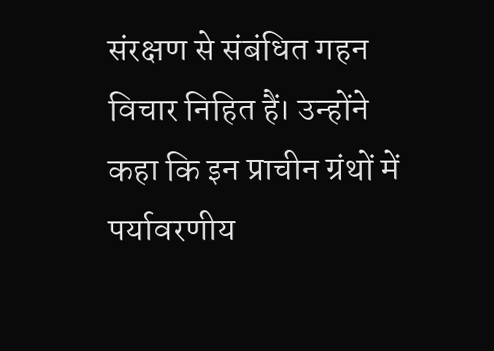संरक्षण से संबंधित गहन विचार निहित हैं। उन्होंने कहा कि इन प्राचीन ग्रंथों में पर्यावरणीय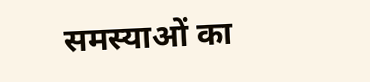समस्याओं का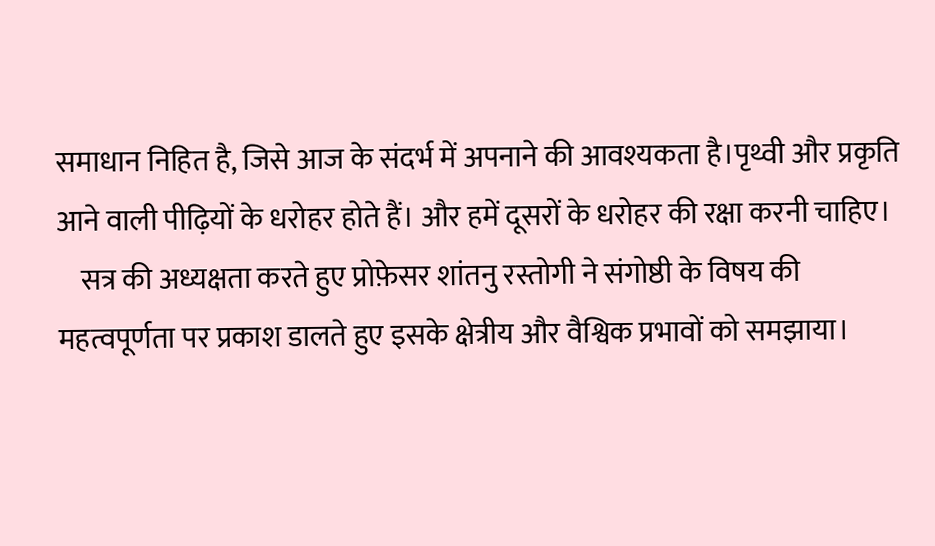समाधान निहित है, जिसे आज के संदर्भ में अपनाने की आवश्यकता है।पृथ्वी और प्रकृति आने वाली पीढ़ियों के धरोहर होते हैं। और हमें दूसरों के धरोहर की रक्षा करनी चाहिए।
    सत्र की अध्यक्षता करते हुए प्रोफ़ेसर शांतनु रस्तोगी ने संगोष्ठी के विषय की महत्वपूर्णता पर प्रकाश डालते हुए इसके क्षेत्रीय और वैश्विक प्रभावों को समझाया।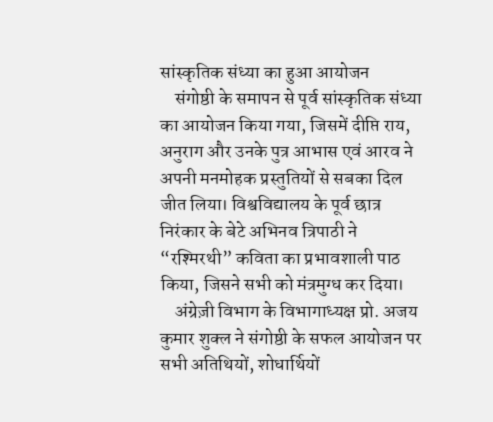सांस्कृतिक संध्या का हुआ आयोजन
    संगोष्ठी के समापन से पूर्व सांस्कृतिक संध्या का आयोजन किया गया, जिसमें दीप्ति राय, अनुराग और उनके पुत्र आभास एवं आरव ने अपनी मनमोहक प्रस्तुतियों से सबका दिल जीत लिया। विश्वविद्यालय के पूर्व छात्र निरंकार के बेटे अभिनव त्रिपाठी ने “रश्मिरथी” कविता का प्रभावशाली पाठ किया, जिसने सभी को मंत्रमुग्ध कर दिया।
    अंग्रेज़ी विभाग के विभागाध्यक्ष प्रो. अजय कुमार शुक्ल ने संगोष्ठी के सफल आयोजन पर सभी अतिथियों, शोधार्थियों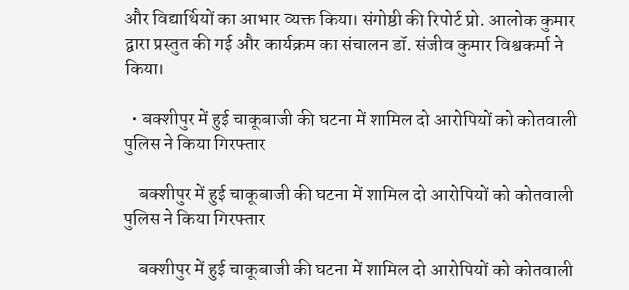और विद्यार्थियों का आभार व्यक्त किया। संगोष्ठी की रिपोर्ट प्रो. आलोक कुमार द्वारा प्रस्तुत की गई और कार्यक्रम का संचालन डॉ. संजीव कुमार विश्वकर्मा ने किया।

  • बक्शीपुर में हुई चाकूबाजी की घटना में शामिल दो आरोपियों को कोतवाली पुलिस ने किया गिरफ्तार

    बक्शीपुर में हुई चाकूबाजी की घटना में शामिल दो आरोपियों को कोतवाली पुलिस ने किया गिरफ्तार

    बक्शीपुर में हुई चाकूबाजी की घटना में शामिल दो आरोपियों को कोतवाली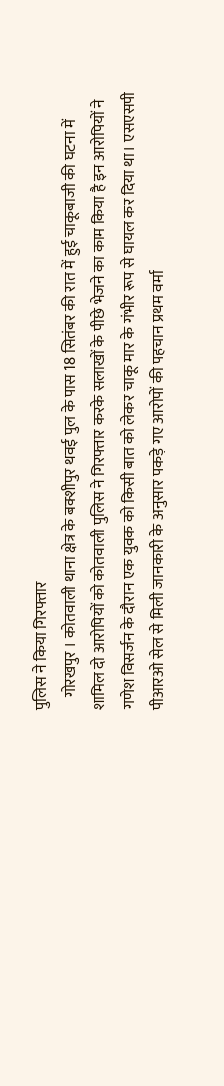पुलिस ने किया गिरफ्तार
    गोरखपुर । कोतवाली थाना क्षेत्र के बक्शीपुर थवई पुल के पास 18 सितंबर की रात में हुई चाकूबाजी की घटना में शामिल दो आरोपियों को कोतवाली पुलिस ने गिरफ्तार करके सलाखों के पीछे भेजने का काम किया है इन आरोपियों ने गणेश विसर्जन के दौरान एक युवक को किसी बात को लेकर चाकू मार के गंभीर रूप से घायल कर दिया था। एसएसपी पीआरओ सेल से मिली जानकारी के अनुसार पकड़े गए आरोपों की पहचान प्रथम वर्मा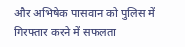और अभिषेक पासवान को पुलिस में गिरफ्तार करने में सफलता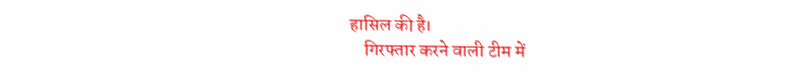हासिल की है।
    गिरफ्तार करने वाली टीम में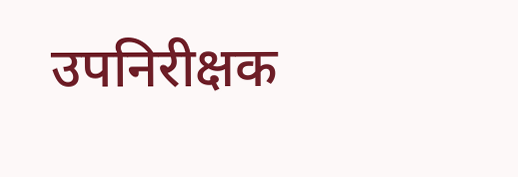उपनिरीक्षक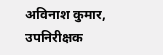अविनाश कुमार, उपनिरीक्षक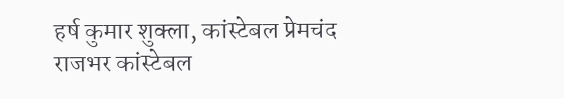हर्ष कुमार शुक्ला, कांस्टेबल प्रेमचंद राजभर कांस्टेबल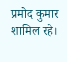प्रमोद कुमार शामिल रहे।